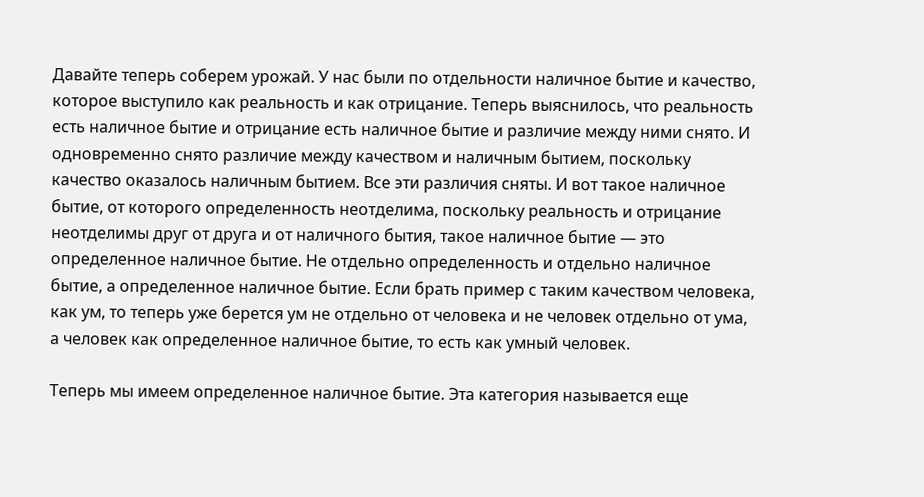Давайте теперь соберем урожай. У нас были по отдельности наличное бытие и качество, которое выступило как реальность и как отрицание. Теперь выяснилось, что реальность есть наличное бытие и отрицание есть наличное бытие и различие между ними снято. И одновременно снято различие между качеством и наличным бытием, поскольку качество оказалось наличным бытием. Все эти различия сняты. И вот такое наличное бытие, от которого определенность неотделима, поскольку реальность и отрицание неотделимы друг от друга и от наличного бытия, такое наличное бытие — это определенное наличное бытие. Не отдельно определенность и отдельно наличное бытие, а определенное наличное бытие. Если брать пример с таким качеством человека, как ум, то теперь уже берется ум не отдельно от человека и не человек отдельно от ума, а человек как определенное наличное бытие, то есть как умный человек.

Теперь мы имеем определенное наличное бытие. Эта категория называется еще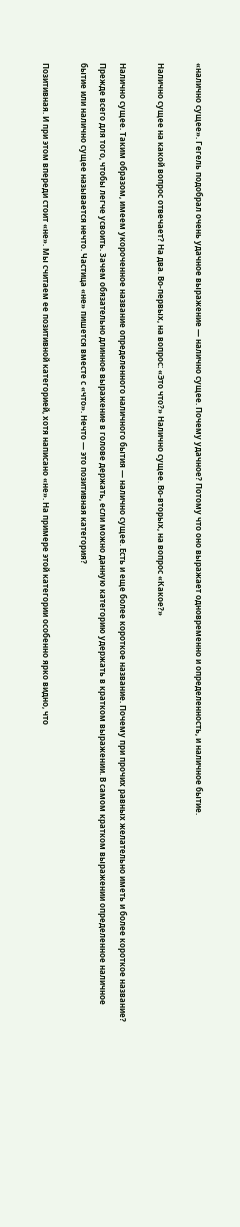«налично сущее». Гегель подобрал очень удачное выражение — налично сущее. Почему удачное? Потому что оно выражает одновременно и определенность, и наличное бытие.

Налично сущее на какой вопрос отвечает? На два. Во-первых, на вопрос: «Это что?» Налично сущее. Во-вторых, на вопрос «Какое?»

Налично сущее. Таким образом, имеем укороченное название определенного наличного бытия — налично сущее. Есть и еще более короткое название. Почему при прочих равных желательно иметь и более короткое название? Прежде всего для того, чтобы легче усвоить. Зачем обязательно длинное выражение в голове держать, если можно данную категорию удержать в кратком выражении. В самом кратком выражении определенное наличное бытие или налично сущее называется нечто. Частица «не» пишется вместе с «что». Нечто — это позитивная категория?

Позитивная. И при этом впереди стоит «не». Мы считаем ее позитивной категорией, хотя написано «не». На примере этой категории особенно ярко видно, что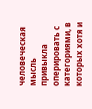человеческая мысль привыкла оперировать с категориями, в которых хотя и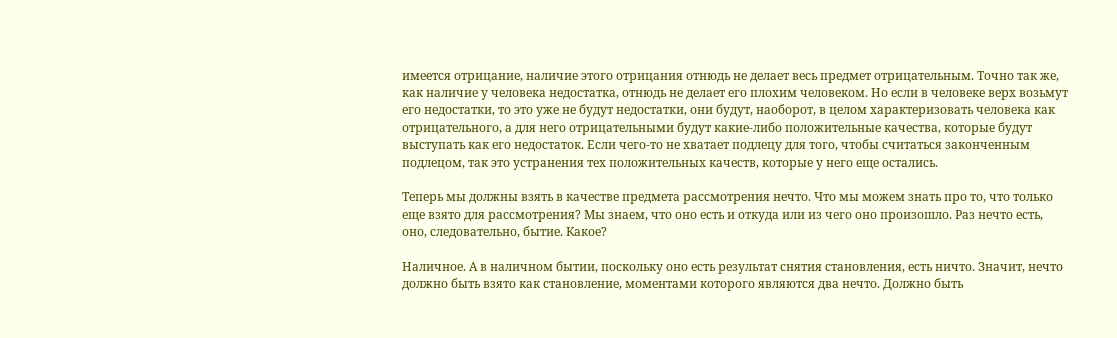имеется отрицание, наличие этого отрицания отнюдь не делает весь предмет отрицательным. Точно так же, как наличие у человека недостатка, отнюдь не делает его плохим человеком. Но если в человеке верх возьмут его недостатки, то это уже не будут недостатки, они будут, наоборот, в целом характеризовать человека как отрицательного, а для него отрицательными будут какие-либо положительные качества, которые будут выступать как его недостаток. Если чего-то не хватает подлецу для того, чтобы считаться законченным подлецом, так это устранения тех положительных качеств, которые у него еще остались.

Теперь мы должны взять в качестве предмета рассмотрения нечто. Что мы можем знать про то, что только еще взято для рассмотрения? Мы знаем, что оно есть и откуда или из чего оно произошло. Раз нечто есть, оно, следовательно, бытие. Какое?

Наличное. А в наличном бытии, поскольку оно есть результат снятия становления, есть ничто. Значит, нечто должно быть взято как становление, моментами которого являются два нечто. Должно быть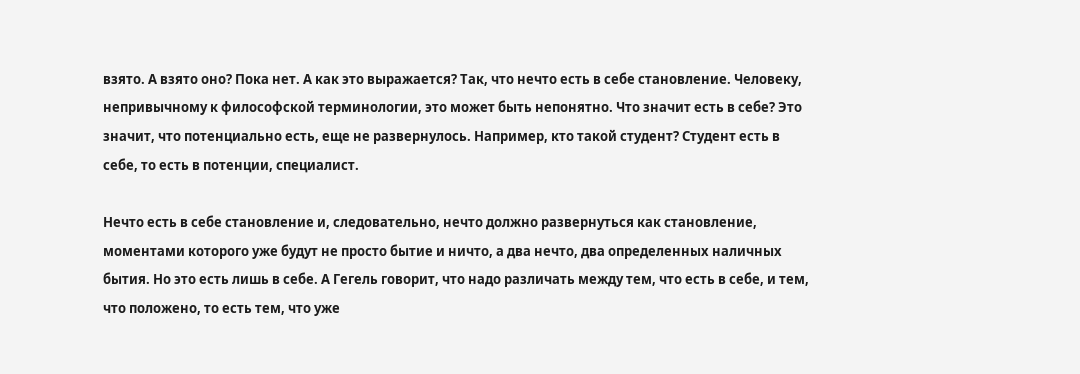взято. А взято оно? Пока нет. А как это выражается? Так, что нечто есть в себе становление. Человеку, непривычному к философской терминологии, это может быть непонятно. Что значит есть в себе? Это значит, что потенциально есть, еще не развернулось. Например, кто такой студент? Студент есть в себе, то есть в потенции, специалист.

Нечто есть в себе становление и, следовательно, нечто должно развернуться как становление, моментами которого уже будут не просто бытие и ничто, а два нечто, два определенных наличных бытия. Но это есть лишь в себе. А Гегель говорит, что надо различать между тем, что есть в себе, и тем, что положено, то есть тем, что уже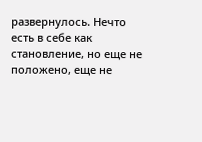развернулось. Нечто есть в себе как становление, но еще не положено, еще не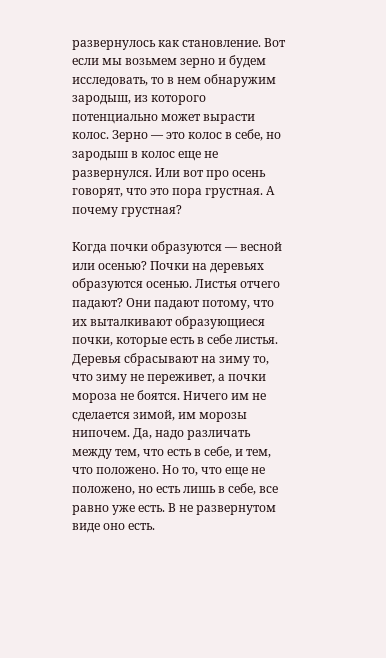развернулось как становление. Вот если мы возьмем зерно и будем исследовать, то в нем обнаружим зародыш, из которого потенциально может вырасти колос. Зерно — это колос в себе, но зародыш в колос еще не развернулся. Или вот про осень говорят, что это пора грустная. А почему грустная?

Когда почки образуются — весной или осенью? Почки на деревьях образуются осенью. Листья отчего падают? Они падают потому, что их выталкивают образующиеся почки, которые есть в себе листья. Деревья сбрасывают на зиму то, что зиму не переживет, а почки мороза не боятся. Ничего им не сделается зимой, им морозы нипочем. Да, надо различать между тем, что есть в себе, и тем, что положено. Но то, что еще не положено, но есть лишь в себе, все равно уже есть. В не развернутом виде оно есть.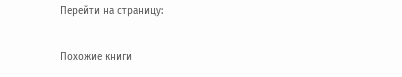Перейти на страницу:

Похожие книги